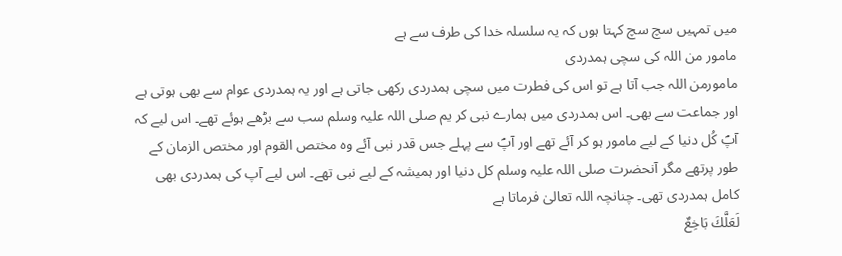میں تمہیں سچ سچ کہتا ہوں کہ یہ سلسلہ خدا کی طرف سے ہے
مامور من اللہ کی سچی ہمدردی
مامورمن اللہ جب آتا ہے تو اس کی فطرت میں سچی ہمدردی رکھی جاتی ہے اور یہ ہمدردی عوام سے بھی ہوتی ہے اور جماعت سے بھی۔ اس ہمدردی میں ہمارے نبی کر یم صلی اللہ علیہ وسلم سب سے بڑھے ہوئے تھے۔ اس لیے کہ آپؐ کُل دنیا کے لیے مامور ہو کر آئے تھے اور آپؐ سے پہلے جس قدر نبی آئے وہ مختص القوم اور مختص الزمان کے طور پرتھے مگر آنحضرت صلی اللہ علیہ وسلم کل دنیا اور ہمیشہ کے لیے نبی تھے۔ اس لیے آپ کی ہمدردی بھی کامل ہمدردی تھی۔ چنانچہ اللہ تعالیٰ فرماتا ہے
لَعَلَّكَ بَاخِعٌ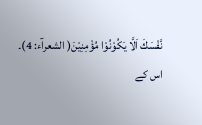نَّفْسَكَ اَلَّا يَكُوْنُوْا مُؤْمِنِيْنَ( الشعرآء: 4)۔
اس کے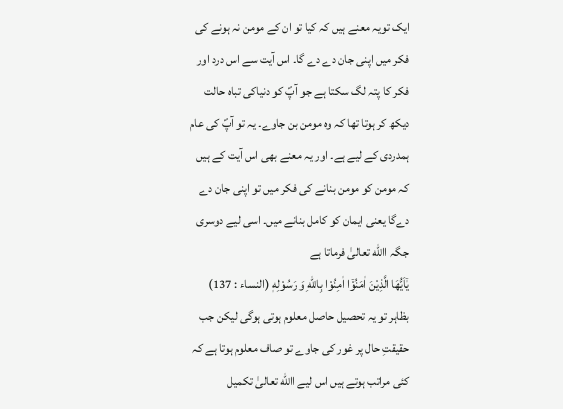ایک تویہ معنے ہیں کہ کیا تو ان کے مومن نہ ہونے کی فکر میں اپنی جان دے دے گا۔ اس آیت سے اس درد اور فکر کا پتہ لگ سکتا ہے جو آپؐ کو دنیاکی تباہ حالت دیکھ کر ہوتا تھا کہ وہ مومن بن جاوے۔ یہ تو آپؐ کی عام ہمدردی کے لیے ہے۔ اور یہ معنے بھی اس آیت کے ہیں کہ مومن کو مومن بنانے کی فکر میں تو اپنی جان دے دےگا یعنی ایمان کو کامل بنانے میں۔ اسی لیے دوسری جگہ االله تعالیٰ فرماتا ہے
يٰۤاَيُّهَا الَّذِيْنَ اٰمَنُوْۤا اٰمِنُوْا بِاللّٰهِ وَ رَسُوْلِهٖ (النساء : 137)
بظاہر تو یہ تحصیل حاصل معلوم ہوتی ہوگی لیکن جب حقیقتِ حال پر غور کی جاوے تو صاف معلوم ہوتا ہے کہ کئی مراتب ہوتے ہیں اس لیے االله تعالیٰ تکمیل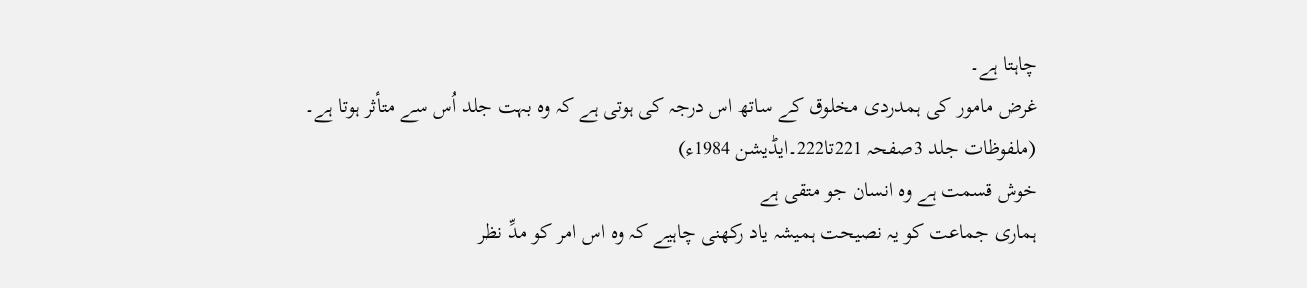چاہتا ہے۔
غرض مامور کی ہمدردی مخلوق کے ساتھ اس درجہ کی ہوتی ہے کہ وہ بہت جلد اُس سے متأثر ہوتا ہے۔
(ملفوظات جلد 3صفحہ 221تا222۔ایڈیشن 1984ء)
خوش قسمت ہے وہ انسان جو متقی ہے
ہماری جماعت کو یہ نصیحت ہمیشہ یاد رکھنی چاہیے کہ وہ اس امر کو مدِّ نظر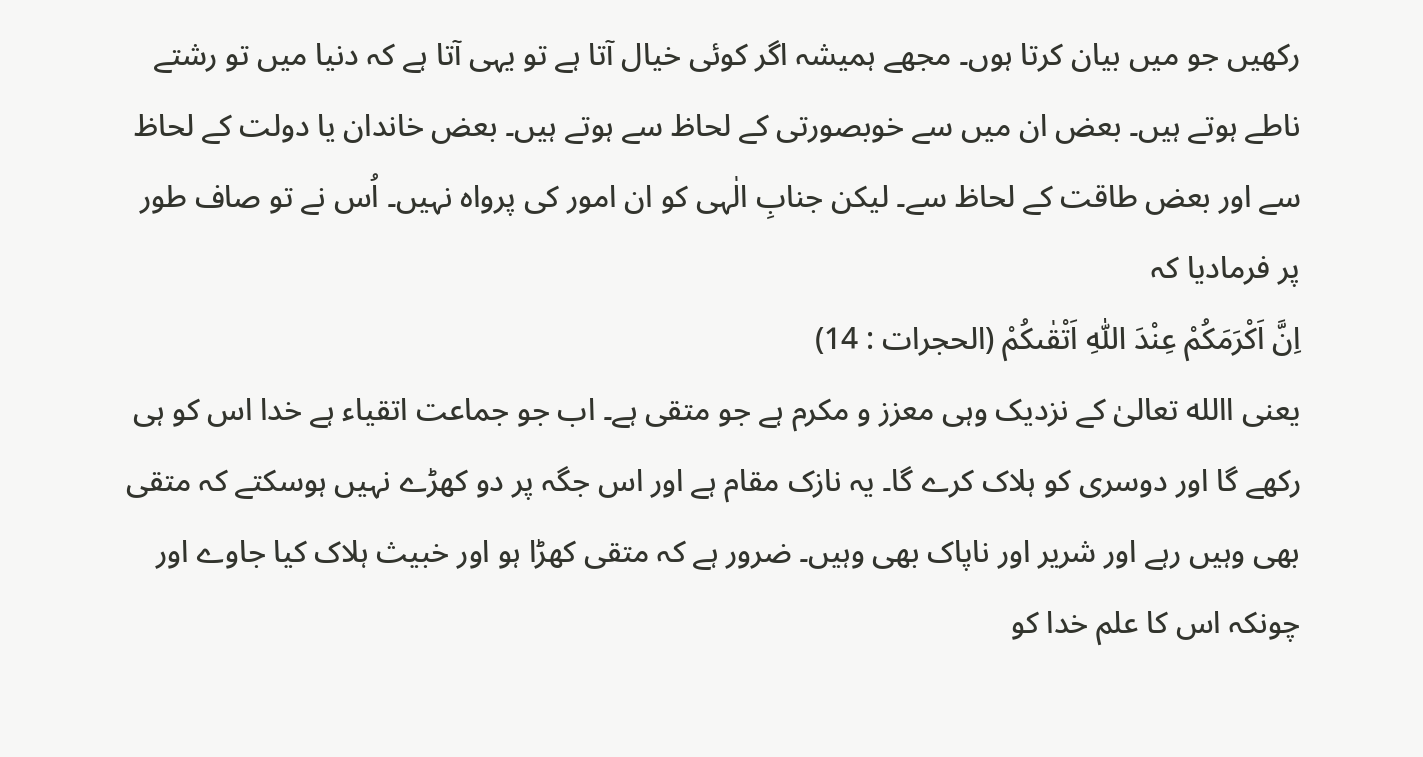رکھیں جو میں بیان کرتا ہوں۔ مجھے ہمیشہ اگر کوئی خیال آتا ہے تو یہی آتا ہے کہ دنیا میں تو رشتے ناطے ہوتے ہیں۔ بعض ان میں سے خوبصورتی کے لحاظ سے ہوتے ہیں۔ بعض خاندان یا دولت کے لحاظ سے اور بعض طاقت کے لحاظ سے۔ لیکن جنابِ الٰہی کو ان امور کی پرواہ نہیں۔ اُس نے تو صاف طور پر فرمادیا کہ
اِنَّ اَكْرَمَكُمْ عِنْدَ اللّٰهِ اَتْقٰىكُمْ (الحجرات : 14)
یعنی االله تعالیٰ کے نزدیک وہی معزز و مکرم ہے جو متقی ہے۔ اب جو جماعت اتقیاء ہے خدا اس کو ہی رکھے گا اور دوسری کو ہلاک کرے گا۔ یہ نازک مقام ہے اور اس جگہ پر دو کھڑے نہیں ہوسکتے کہ متقی بھی وہیں رہے اور شریر اور ناپاک بھی وہیں۔ ضرور ہے کہ متقی کھڑا ہو اور خبیث ہلاک کیا جاوے اور چونکہ اس کا علم خدا کو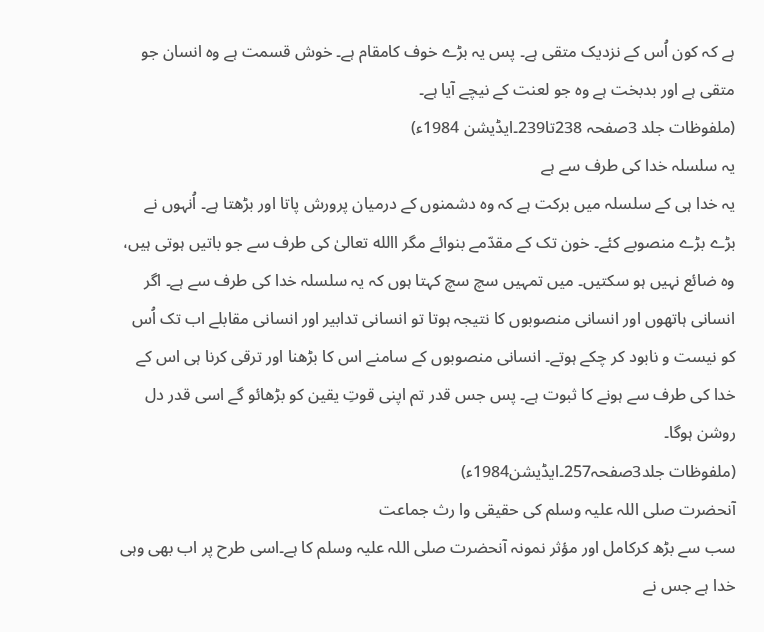ہے کہ کون اُس کے نزدیک متقی ہے۔ پس یہ بڑے خوف کامقام ہے۔ خوش قسمت ہے وہ انسان جو متقی ہے اور بدبخت ہے وہ جو لعنت کے نیچے آیا ہے۔
(ملفوظات جلد 3صفحہ 238تا239۔ایڈیشن 1984ء)
یہ سلسلہ خدا کی طرف سے ہے
یہ خدا ہی کے سلسلہ میں برکت ہے کہ وہ دشمنوں کے درمیان پرورش پاتا اور بڑھتا ہے۔ اُنہوں نے بڑے بڑے منصوبے کئے۔ خون تک کے مقدّمے بنوائے مگر االله تعالیٰ کی طرف سے جو باتیں ہوتی ہیں، وہ ضائع نہیں ہو سکتیں۔ میں تمہیں سچ سچ کہتا ہوں کہ یہ سلسلہ خدا کی طرف سے ہے۔ اگر انسانی ہاتھوں اور انسانی منصوبوں کا نتیجہ ہوتا تو انسانی تدابیر اور انسانی مقابلے اب تک اُس کو نیست و نابود کر چکے ہوتے۔ انسانی منصوبوں کے سامنے اس کا بڑھنا اور ترقی کرنا ہی اس کے خدا کی طرف سے ہونے کا ثبوت ہے۔ پس جس قدر تم اپنی قوتِ یقین کو بڑھائو گے اسی قدر دل روشن ہوگا۔
(ملفوظات جلد3صفحہ257۔ایڈیشن1984ء)
آنحضرت صلی اللہ علیہ وسلم کی حقیقی وا رث جماعت
سب سے بڑھ کرکامل اور مؤثر نمونہ آنحضرت صلی اللہ علیہ وسلم کا ہے۔اسی طرح پر اب بھی وہی خدا ہے جس نے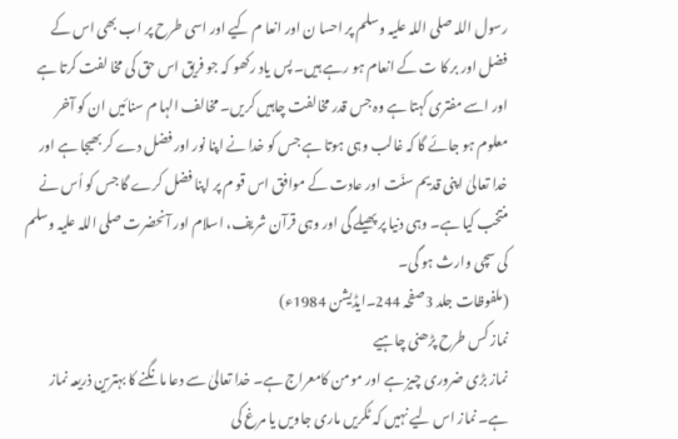رسول اللہ صلی اللہ علیہ وسلم پر احسا ن اور انعا م کیے اور اسی طرح پر اب بھی اس کے فضل اور بر کا ت کے انعام ہو رہے ہیں۔ پس یاد رکھو کہ جو فریق اس حق کی مخا لفت کرتا ہے اور اسے مفتری کہتا ہے وہ جس قدر مخالفت چاہیں کریں۔ مخالف الہا م سنائیں ان کو آخر معلوم ہو جائے گا کہ غالب وہی ہوتا ہے جس کو خدا نے اپنا نور اور فضل دے کر بھیجا ہے اور خدا تعالیٰ اپنی قدیم سنّت اور عادت کے موافق اس قو م پر اپنا فضل کرے گا جس کو اُس نے منتخب کیا ہے۔ وہی دنیا پر پھیلے گی اور وہی قرآن شریف، اسلام اور آنحضرت صلی اللہ علیہ وسلم کی سچی وارث ہو گی۔
(ملفوظات جلد 3صفحہ 244۔ایڈیشن 1984ء)
نماز کس طرح پڑھنی چاہیے
نماز بڑی ضروری چیز ہے اور مومن کامعراج ہے۔ خدا تعالیٰ سے دعا مانگنے کا بہترین ذریعہ نماز ہے۔ نماز اس لیے نہیں کہ ٹکریں ماری جاویں یا مرغ کی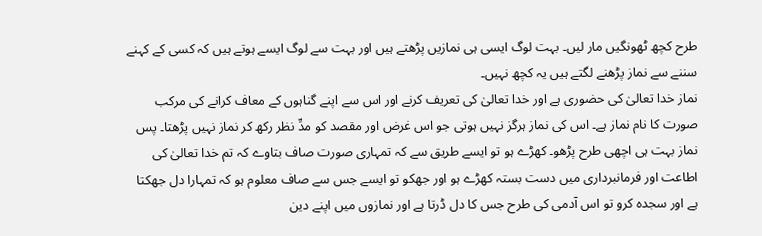طرح کچھ ٹھونگیں مار لیں۔ بہت لوگ ایسی ہی نمازیں پڑھتے ہیں اور بہت سے لوگ ایسے ہوتے ہیں کہ کسی کے کہنے سننے سے نماز پڑھنے لگتے ہیں یہ کچھ نہیں۔
نماز خدا تعالیٰ کی حضوری ہے اور خدا تعالیٰ کی تعریف کرنے اور اس سے اپنے گناہوں کے معاف کرانے کی مرکب صورت کا نام نماز ہے۔ اس کی نماز ہرگز نہیں ہوتی جو اس غرض اور مقصد کو مدِّ نظر رکھ کر نماز نہیں پڑھتا۔ پس نماز بہت ہی اچھی طرح پڑھو۔ کھڑے ہو تو ایسے طریق سے کہ تمہاری صورت صاف بتاوے کہ تم خدا تعالیٰ کی اطاعت اور فرمانبرداری میں دست بستہ کھڑے ہو اور جھکو تو ایسے جس سے صاف معلوم ہو کہ تمہارا دل جھکتا ہے اور سجدہ کرو تو اس آدمی کی طرح جس کا دل ڈرتا ہے اور نمازوں میں اپنے دین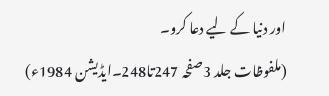اور دنیا کے لیے دعا کرو۔
(ملفوظات جلد 3صفحہ 247تا248۔ایڈیشن 1984ء)